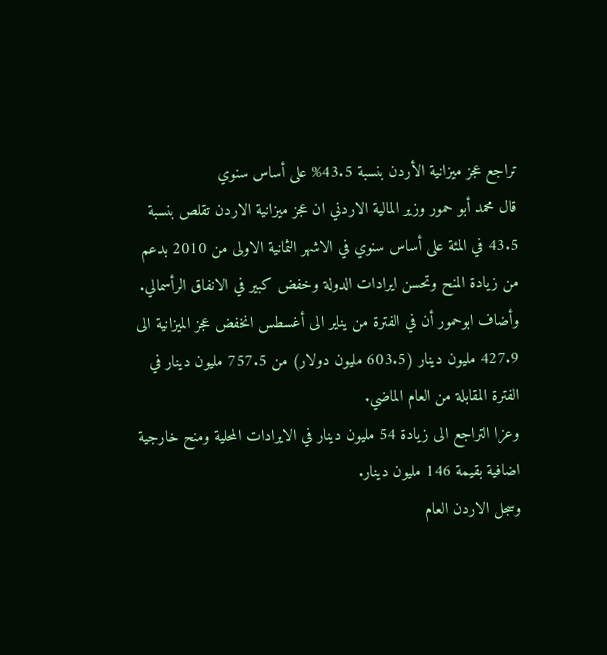تراجع عجز ميزانية الأردن بنسبة 43.5% على أساس سنوي
قال محمد أبو حمور وزير المالية الاردني ان عجز ميزانية الاردن تقلص بنسبة 43.5 في المئة على أساس سنوي في الاشهر الثمانية الاولى من 2010 بدعم من زيادة المنح وتحسن ايرادات الدولة وخفض كبير في الانفاق الرأسمالي.
وأضاف ابوحمور أن في الفترة من يناير الى أغسطس انخفض عجز الميزانية الى 427.9 مليون دينار (603.5 مليون دولار) من 757.5 مليون دينار في الفترة المقابلة من العام الماضي.
وعزا التراجع الى زيادة 54 مليون دينار في الايرادات المحلية ومنح خارجية اضافية بقيمة 146 مليون دينار.
وسجل الاردن العام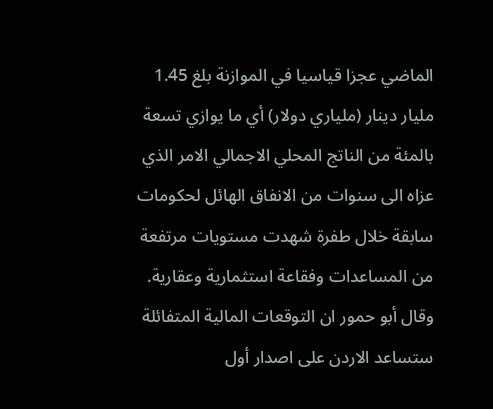الماضي عجزا قياسيا في الموازنة بلغ 1.45 مليار دينار (ملياري دولار) أي ما يوازي تسعة بالمئة من الناتج المحلي الاجمالي الامر الذي عزاه الى سنوات من الانفاق الهائل لحكومات سابقة خلال طفرة شهدت مستويات مرتفعة من المساعدات وفقاعة استثمارية وعقارية.
وقال أبو حمور ان التوقعات المالية المتفائلة ستساعد الاردن على اصدار أول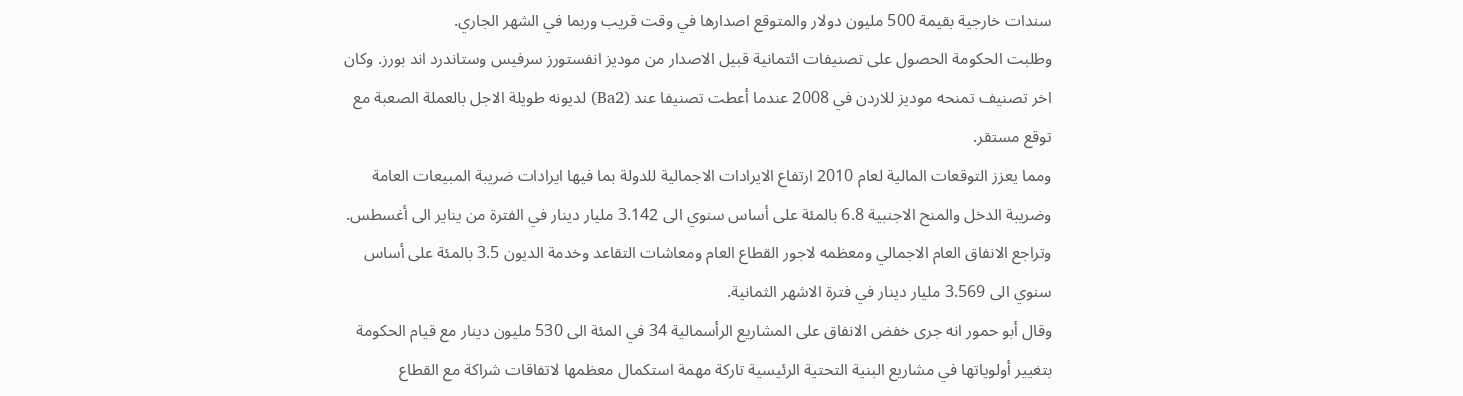سندات خارجية بقيمة 500 مليون دولار والمتوقع اصدارها في وقت قريب وربما في الشهر الجاري.
وطلبت الحكومة الحصول على تصنيفات ائتمانية قبيل الاصدار من موديز انفستورز سرفيس وستاندرد اند بورز. وكان اخر تصنيف تمنحه موديز للاردن في 2008 عندما أعطت تصنيفا عند (Ba2) لديونه طويلة الاجل بالعملة الصعبة مع توقع مستقر.
ومما يعزز التوقعات المالية لعام 2010 ارتفاع الايرادات الاجمالية للدولة بما فيها ايرادات ضريبة المبيعات العامة وضريبة الدخل والمنح الاجنبية 6.8 بالمئة على أساس سنوي الى 3.142 مليار دينار في الفترة من يناير الى أغسطس.
وتراجع الانفاق العام الاجمالي ومعظمه لاجور القطاع العام ومعاشات التقاعد وخدمة الديون 3.5 بالمئة على أساس سنوي الى 3.569 مليار دينار في فترة الاشهر الثمانية.
وقال أبو حمور انه جرى خفض الانفاق على المشاريع الرأسمالية 34 في المئة الى 530 مليون دينار مع قيام الحكومة بتغيير أولوياتها في مشاريع البنية التحتية الرئيسية تاركة مهمة استكمال معظمها لاتفاقات شراكة مع القطاع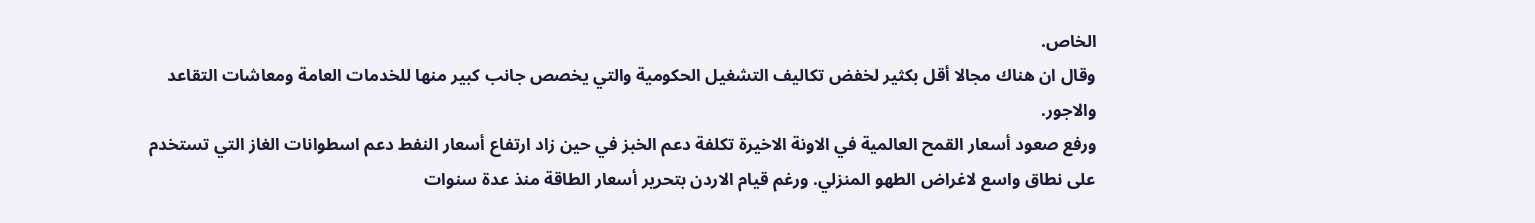الخاص.
وقال ان هناك مجالا أقل بكثير لخفض تكاليف التشغيل الحكومية والتي يخصص جانب كبير منها للخدمات العامة ومعاشات التقاعد والاجور.
ورفع صعود أسعار القمح العالمية في الاونة الاخيرة تكلفة دعم الخبز في حين زاد ارتفاع أسعار النفط دعم اسطوانات الغاز التي تستخدم على نطاق واسع لاغراض الطهو المنزلي. ورغم قيام الاردن بتحرير أسعار الطاقة منذ عدة سنوات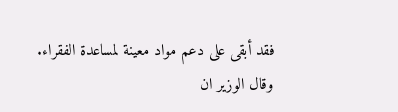فقد أبقى على دعم مواد معينة لمساعدة الفقراء.
وقال الوزير ان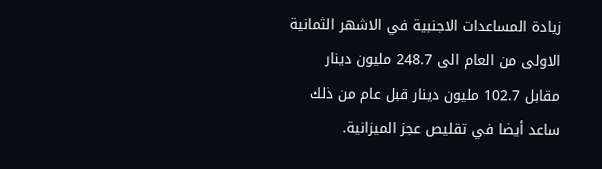زيادة المساعدات الاجنبية في الاشهر الثمانية الاولى من العام الى 248.7 مليون دينار مقابل 102.7 مليون دينار قبل عام من ذلك ساعد أيضا في تقليص عجز الميزانية.